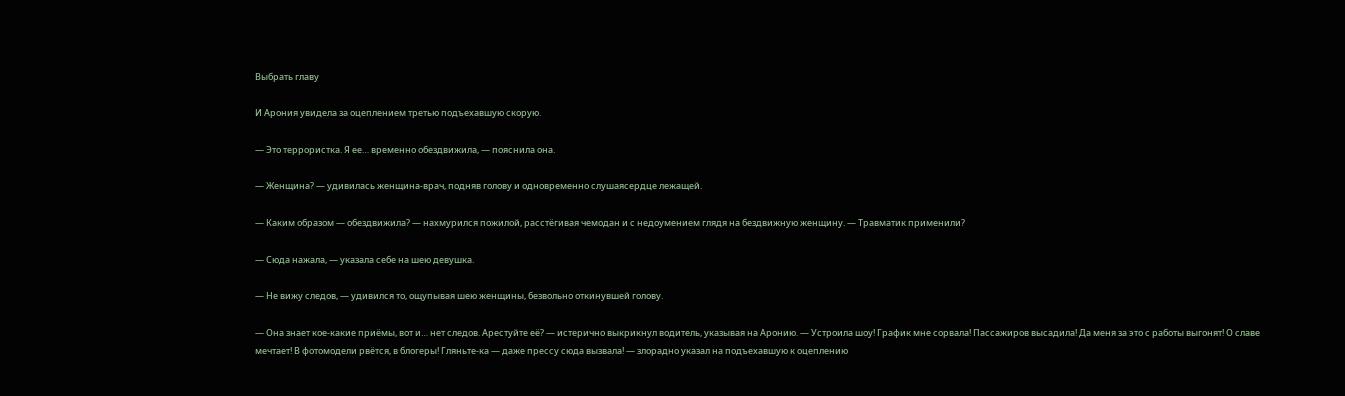Выбрать главу

И Арония увидела за оцеплением третью подъехавшую скорую.

— Это террористка. Я ее… временно обездвижила, — пояснила она.

— Женщина? — удивилась женщина-врач, подняв голову и одновременно слушаясердце лежащей.

— Каким образом — обездвижила? — нахмурился пожилой, расстёгивая чемодан и с недоумением глядя на бездвижную женщину. — Травматик применили?

— Сюда нажала, — указала себе на шею девушка.

— Не вижу следов, — удивился то, ощупывая шею женщины, безвольно откинувшей голову.

— Она знает кое-какие приёмы, вот и… нет следов. Арестуйте её? — истерично выкрикнул водитель, указывая на Аронию. — Устроила шоу! График мне сорвала! Пассажиров высадила! Да меня за это с работы выгонят! О славе мечтает! В фотомодели рвётся, в блогеры! Гляньте-ка — даже прессу сюда вызвала! — злорадно указал на подъехавшую к оцеплению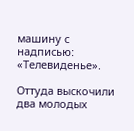машину с надписью: «Телевиденье».

Оттуда выскочили два молодых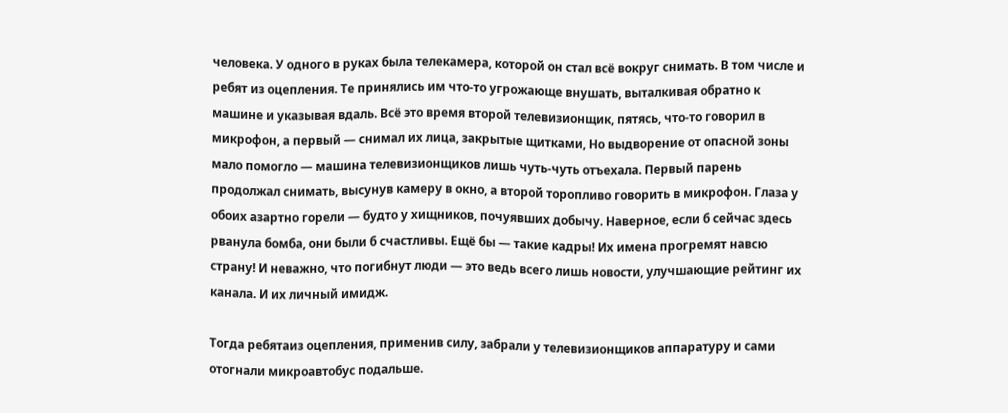человека. У одного в руках была телекамера, которой он стал всё вокруг снимать. В том числе и ребят из оцепления. Те принялись им что-то угрожающе внушать, выталкивая обратно к машине и указывая вдаль. Всё это время второй телевизионщик, пятясь, что-то говорил в микрофон, а первый — снимал их лица, закрытые щитками, Но выдворение от опасной зоны мало помогло — машина телевизионщиков лишь чуть-чуть отъехала. Первый парень продолжал снимать, высунув камеру в окно, а второй торопливо говорить в микрофон. Глаза у обоих азартно горели — будто у хищников, почуявших добычу. Наверное, если б сейчас здесь рванула бомба, они были б счастливы. Ещё бы — такие кадры! Их имена прогремят навсю страну! И неважно, что погибнут люди — это ведь всего лишь новости, улучшающие рейтинг их канала. И их личный имидж.

Тогда ребятаиз оцепления, применив силу, забрали у телевизионщиков аппаратуру и сами отогнали микроавтобус подальше.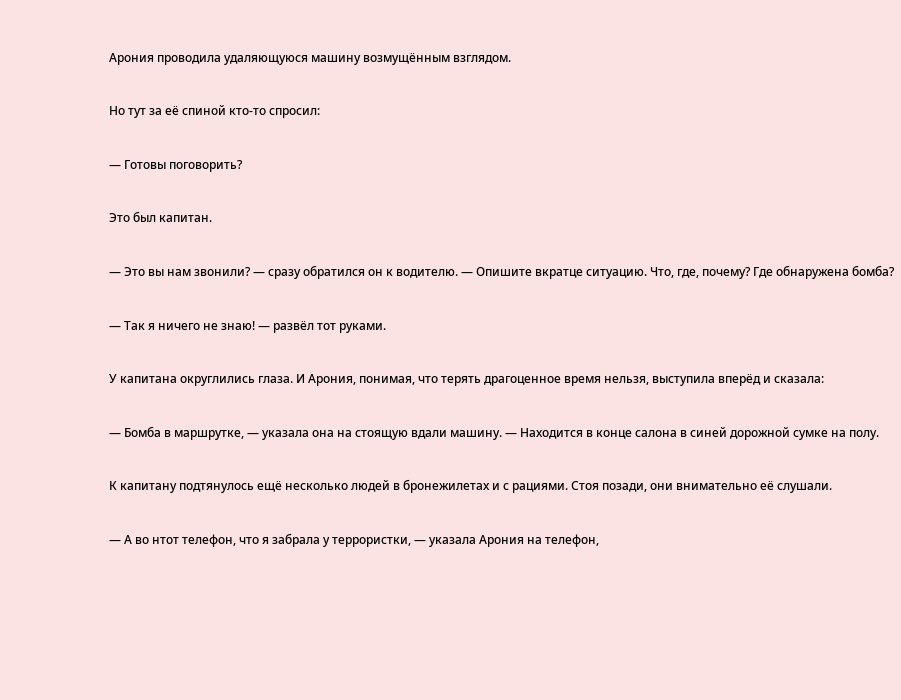Арония проводила удаляющуюся машину возмущённым взглядом.

Но тут за её спиной кто-то спросил:

— Готовы поговорить?

Это был капитан.

— Это вы нам звонили? — сразу обратился он к водителю. — Опишите вкратце ситуацию. Что, где, почему? Где обнаружена бомба?

— Так я ничего не знаю! — развёл тот руками.

У капитана округлились глаза. И Арония, понимая, что терять драгоценное время нельзя, выступила вперёд и сказала:

— Бомба в маршрутке, — указала она на стоящую вдали машину. — Находится в конце салона в синей дорожной сумке на полу.

К капитану подтянулось ещё несколько людей в бронежилетах и с рациями. Стоя позади, они внимательно её слушали.

— А во нтот телефон, что я забрала у террористки, — указала Арония на телефон,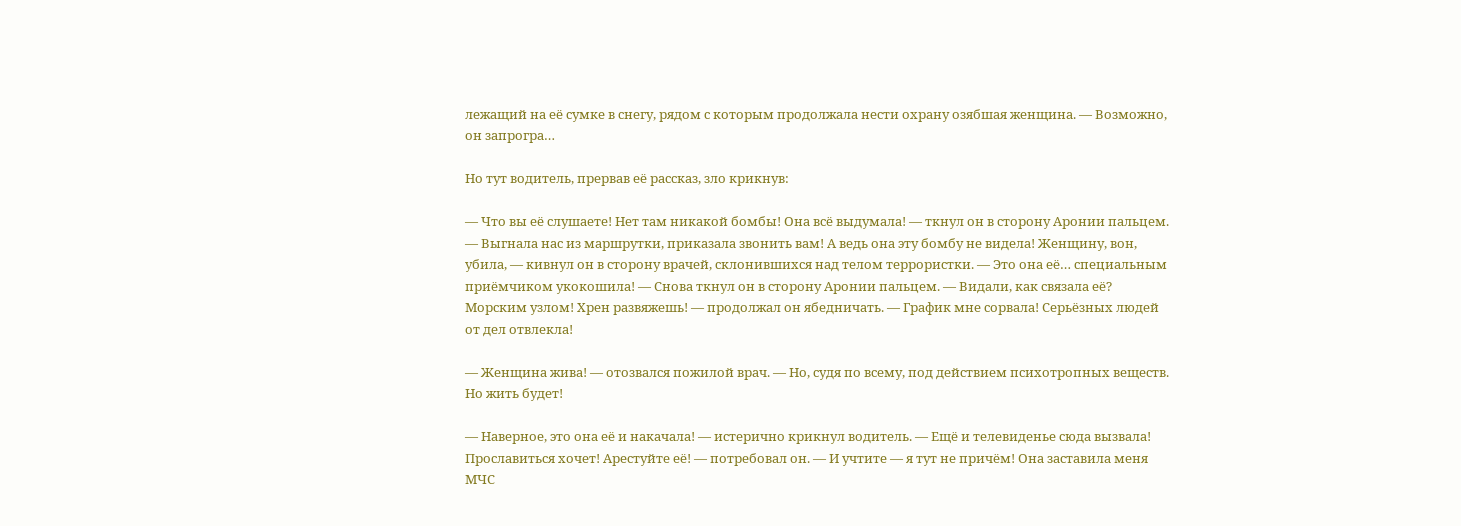лежащий на её сумке в снегу, рядом с которым продолжала нести охрану озябшая женщина. — Возможно, он запрогра…

Но тут водитель, прервав её рассказ, зло крикнув:

— Что вы её слушаете! Нет там никакой бомбы! Она всё выдумала! — ткнул он в сторону Аронии пальцем. — Выгнала нас из маршрутки, приказала звонить вам! А ведь она эту бомбу не видела! Женщину, вон, убила, — кивнул он в сторону врачей, склонившихся над телом террористки. — Это она её… специальным приёмчиком укокошила! — Снова ткнул он в сторону Аронии пальцем. — Видали, как связала её? Морским узлом! Хрен развяжешь! — продолжал он ябедничать. — График мне сорвала! Серьёзных людей от дел отвлекла!

— Женщина жива! — отозвался пожилой врач. — Но, судя по всему, под действием психотропных веществ. Но жить будет!

— Наверное, это она её и накачала! — истерично крикнул водитель. — Ещё и телевиденье сюда вызвала! Прославиться хочет! Арестуйте её! — потребовал он. — И учтите — я тут не причём! Она заставила меня МЧС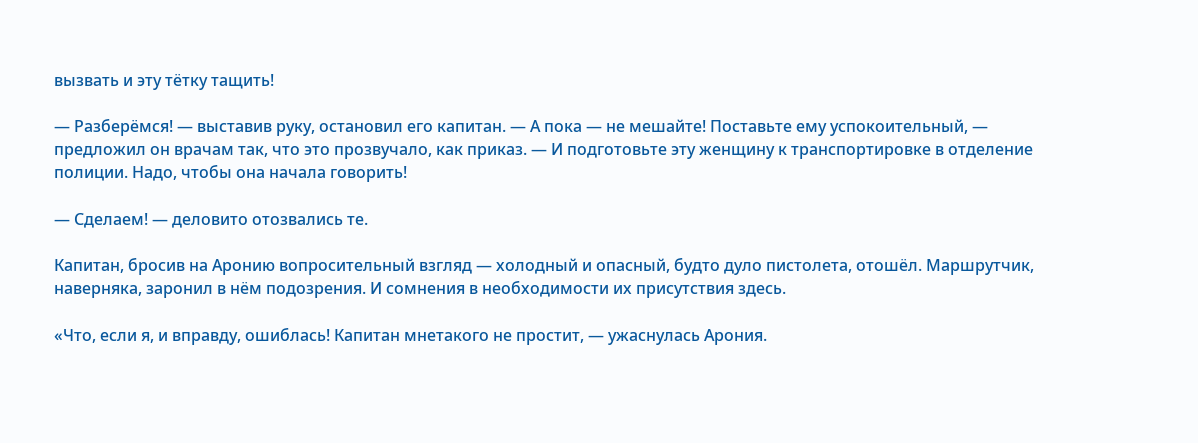вызвать и эту тётку тащить!

— Разберёмся! — выставив руку, остановил его капитан. — А пока — не мешайте! Поставьте ему успокоительный, — предложил он врачам так, что это прозвучало, как приказ. — И подготовьте эту женщину к транспортировке в отделение полиции. Надо, чтобы она начала говорить!

— Сделаем! — деловито отозвались те.

Капитан, бросив на Аронию вопросительный взгляд — холодный и опасный, будто дуло пистолета, отошёл. Маршрутчик, наверняка, заронил в нём подозрения. И сомнения в необходимости их присутствия здесь.

«Что, если я, и вправду, ошиблась! Капитан мнетакого не простит, — ужаснулась Арония.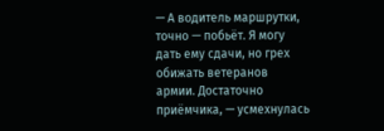— А водитель маршрутки, точно — побьёт. Я могу дать ему сдачи, но грех обижать ветеранов армии. Достаточно приёмчика, — усмехнулась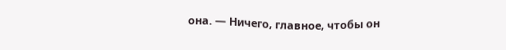она. — Ничего, главное, чтобы он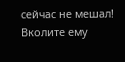сейчас не мешал! Вколите ему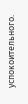успокоительного.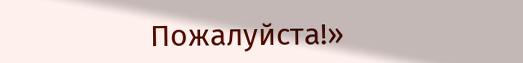Пожалуйста!»